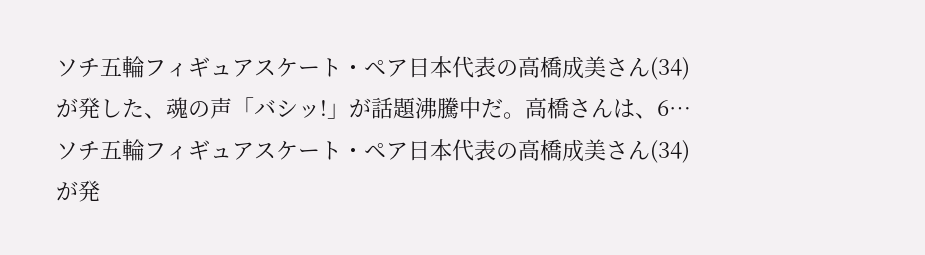ソチ五輪フィギュアスケート・ペア日本代表の高橋成美さん(34)が発した、魂の声「バシッ!」が話題沸騰中だ。高橋さんは、6…
ソチ五輪フィギュアスケート・ペア日本代表の高橋成美さん(34)が発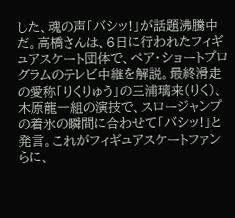した、魂の声「バシッ!」が話題沸騰中だ。高橋さんは、6日に行われたフィギュアスケート団体で、ペア・ショートプログラムのテレビ中継を解説。最終滑走の愛称「りくりゅう」の三浦璃来(りく)、木原龍一組の演技で、スロージャンプの着氷の瞬間に合わせて「バシッ!」と発言。これがフィギュアスケートファンらに、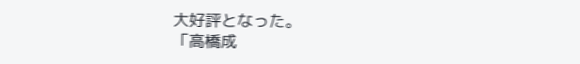大好評となった。
「高橋成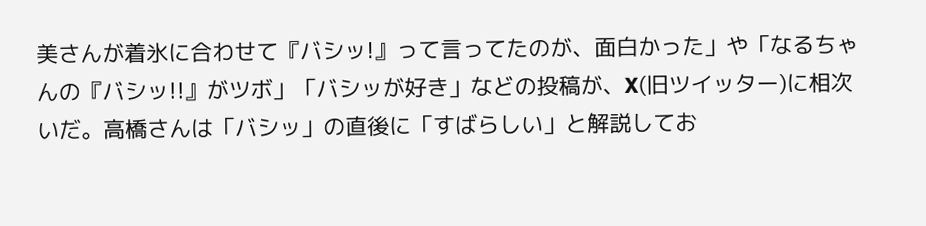美さんが着氷に合わせて『バシッ!』って言ってたのが、面白かった」や「なるちゃんの『バシッ!!』がツボ」「バシッが好き」などの投稿が、X(旧ツイッター)に相次いだ。高橋さんは「バシッ」の直後に「すばらしい」と解説してお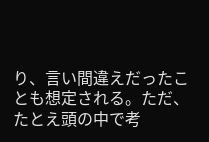り、言い間違えだったことも想定される。ただ、たとえ頭の中で考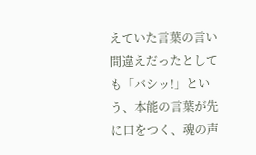えていた言葉の言い間違えだったとしても「バシッ!」という、本能の言葉が先に口をつく、魂の声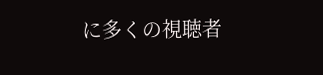に多くの視聴者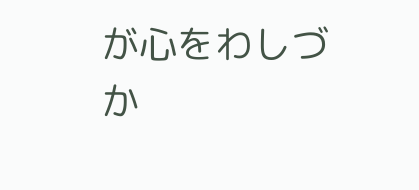が心をわしづか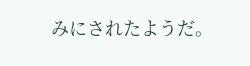みにされたようだ。